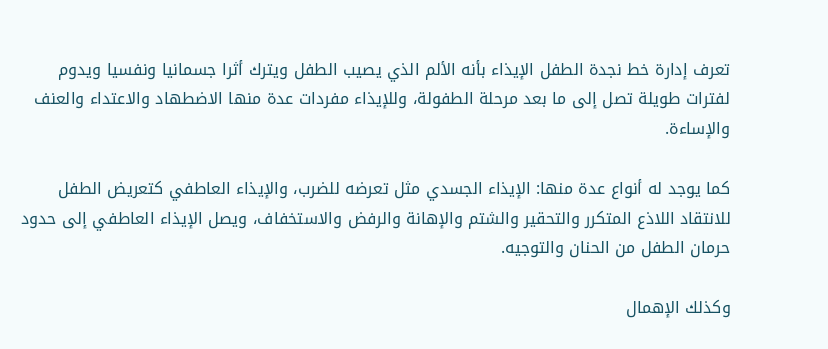تعرف إدارة خط نجدة الطفل الإيذاء بأنه الألم الذي يصيب الطفل ويترك أثرا جسمانيا ونفسيا ويدوم لفترات طويلة تصل إلى ما بعد مرحلة الطفولة، وللإيذاء مفردات عدة منها الاضطهاد والاعتداء والعنف والإساءة.

كما يوجد له أنواع عدة منها: الإيذاء الجسدي مثل تعرضه للضرب، والإيذاء العاطفي كتعريض الطفل للانتقاد اللاذع المتكرر والتحقير والشتم والإهانة والرفض والاستخفاف، ويصل الإيذاء العاطفي إلى حدود حرمان الطفل من الحنان والتوجيه.

وكذلك الإهمال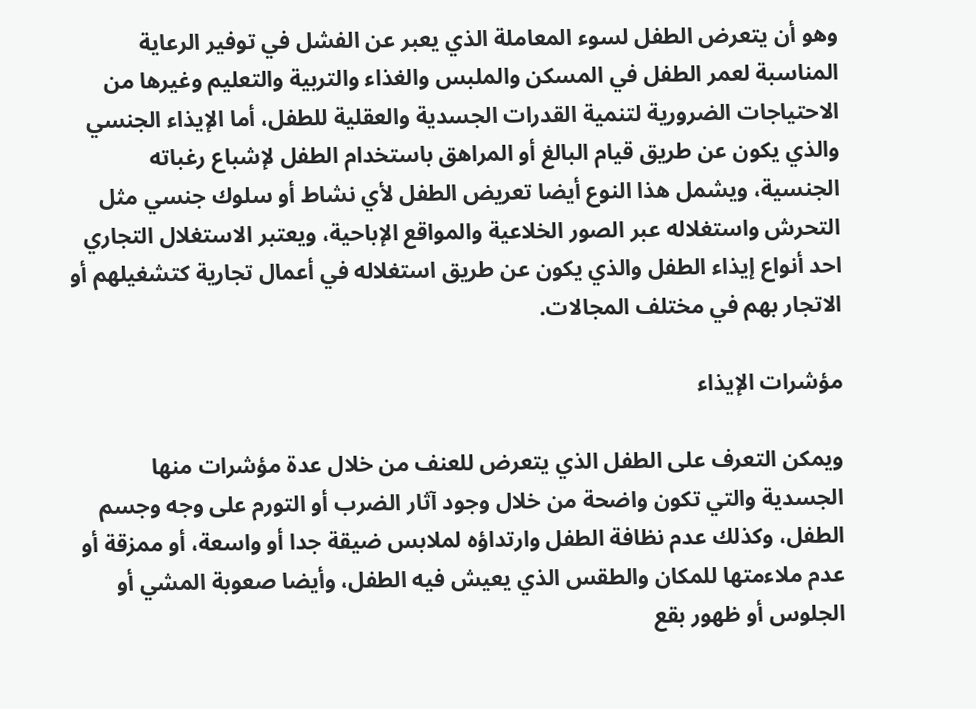وهو أن يتعرض الطفل لسوء المعاملة الذي يعبر عن الفشل في توفير الرعاية المناسبة لعمر الطفل في المسكن والملبس والغذاء والتربية والتعليم وغيرها من الاحتياجات الضرورية لتنمية القدرات الجسدية والعقلية للطفل، أما الإيذاء الجنسي والذي يكون عن طريق قيام البالغ أو المراهق باستخدام الطفل لإشباع رغباته الجنسية، ويشمل هذا النوع أيضا تعريض الطفل لأي نشاط أو سلوك جنسي مثل التحرش واستغلاله عبر الصور الخلاعية والمواقع الإباحية، ويعتبر الاستغلال التجاري احد أنواع إيذاء الطفل والذي يكون عن طريق استغلاله في أعمال تجارية كتشغيلهم أو الاتجار بهم في مختلف المجالات.

مؤشرات الإيذاء

ويمكن التعرف على الطفل الذي يتعرض للعنف من خلال عدة مؤشرات منها الجسدية والتي تكون واضحة من خلال وجود آثار الضرب أو التورم على وجه وجسم الطفل، وكذلك عدم نظافة الطفل وارتداؤه لملابس ضيقة جدا أو واسعة، أو ممزقة أو عدم ملاءمتها للمكان والطقس الذي يعيش فيه الطفل، وأيضا صعوبة المشي أو الجلوس أو ظهور بقع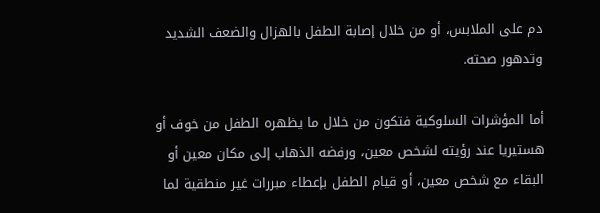دم على الملابس، أو من خلال إصابة الطفل بالهزال والضعف الشديد وتدهور صحته.

أما المؤشرات السلوكية فتكون من خلال ما يظهره الطفل من خوف أو هستيريا عند رؤيته لشخص معين، ورفضه الذهاب إلى مكان معين أو البقاء مع شخص معين، أو قيام الطفل بإعطاء مبررات غير منطقية لما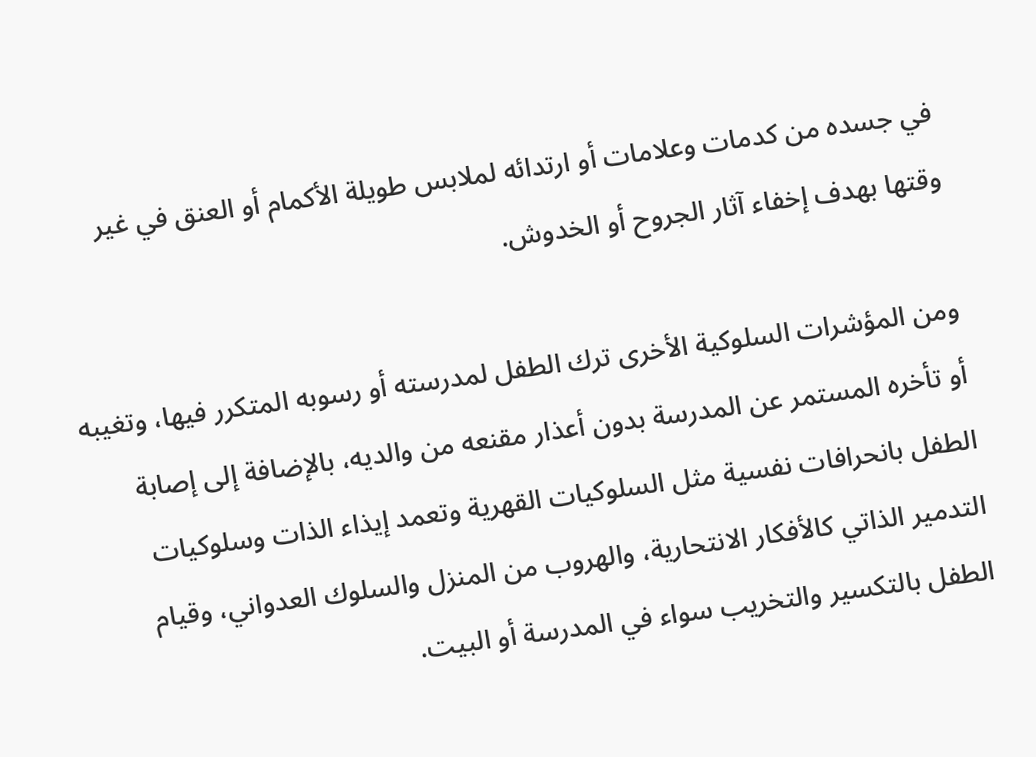في جسده من كدمات وعلامات أو ارتدائه لملابس طويلة الأكمام أو العنق في غير وقتها بهدف إخفاء آثار الجروح أو الخدوش.

ومن المؤشرات السلوكية الأخرى ترك الطفل لمدرسته أو رسوبه المتكرر فيها، وتغيبه أو تأخره المستمر عن المدرسة بدون أعذار مقنعه من والديه، بالإضافة إلى إصابة الطفل بانحرافات نفسية مثل السلوكيات القهرية وتعمد إيذاء الذات وسلوكيات التدمير الذاتي كالأفكار الانتحارية، والهروب من المنزل والسلوك العدواني، وقيام الطفل بالتكسير والتخريب سواء في المدرسة أو البيت.